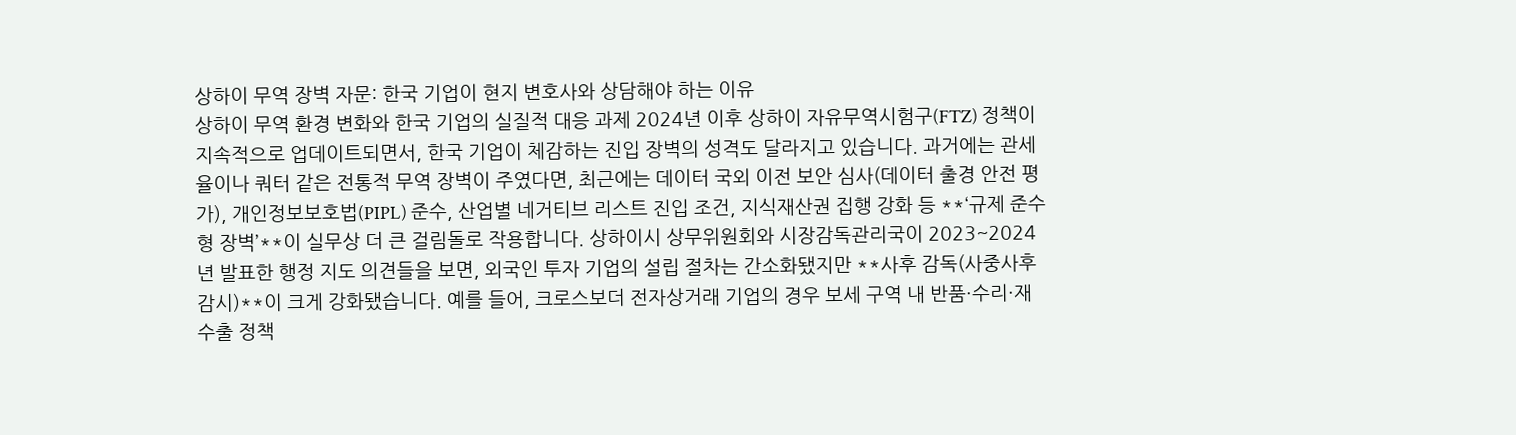상하이 무역 장벽 자문: 한국 기업이 현지 변호사와 상담해야 하는 이유
상하이 무역 환경 변화와 한국 기업의 실질적 대응 과제 2024년 이후 상하이 자유무역시험구(FTZ) 정책이 지속적으로 업데이트되면서, 한국 기업이 체감하는 진입 장벽의 성격도 달라지고 있습니다. 과거에는 관세율이나 쿼터 같은 전통적 무역 장벽이 주였다면, 최근에는 데이터 국외 이전 보안 심사(데이터 출경 안전 평가), 개인정보보호법(PIPL) 준수, 산업별 네거티브 리스트 진입 조건, 지식재산권 집행 강화 등 **‘규제 준수형 장벽’**이 실무상 더 큰 걸림돌로 작용합니다. 상하이시 상무위원회와 시장감독관리국이 2023~2024년 발표한 행정 지도 의견들을 보면, 외국인 투자 기업의 설립 절차는 간소화됐지만 **사후 감독(사중사후 감시)**이 크게 강화됐습니다. 예를 들어, 크로스보더 전자상거래 기업의 경우 보세 구역 내 반품·수리·재수출 정책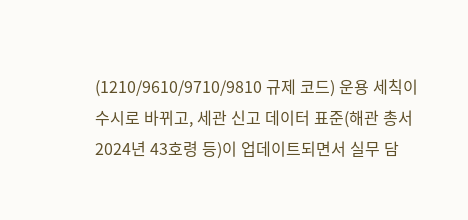(1210/9610/9710/9810 규제 코드) 운용 세칙이 수시로 바뀌고, 세관 신고 데이터 표준(해관 총서 2024년 43호령 등)이 업데이트되면서 실무 담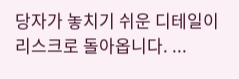당자가 놓치기 쉬운 디테일이 리스크로 돌아옵니다. ...